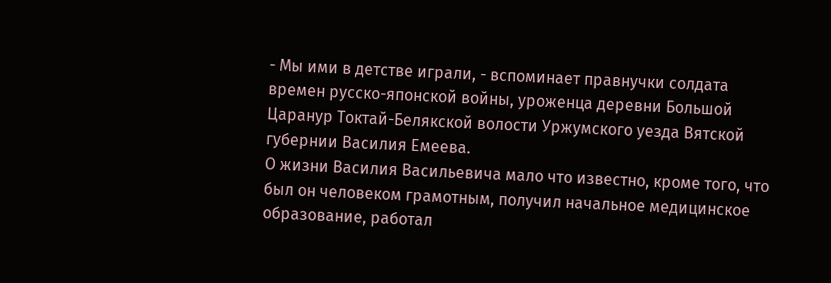- Мы ими в детстве играли, - вспоминает правнучки солдата времен русско-японской войны, уроженца деревни Большой Царанур Токтай-Белякской волости Уржумского уезда Вятской губернии Василия Емеева.
О жизни Василия Васильевича мало что известно, кроме того, что был он человеком грамотным, получил начальное медицинское образование, работал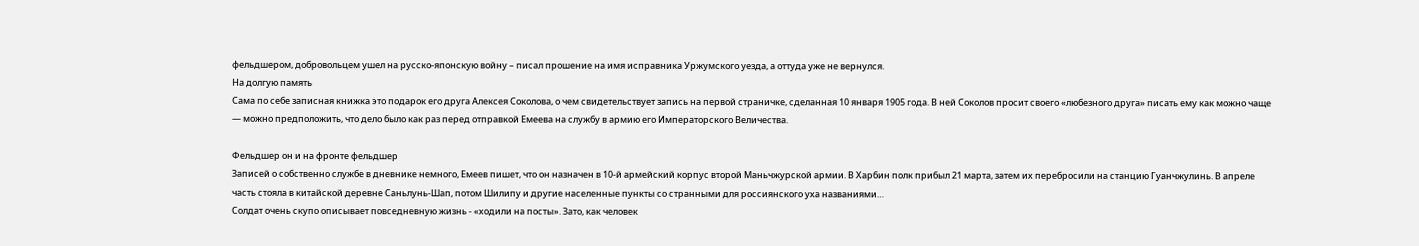фельдшером, добровольцем ушел на русско-японскую войну – писал прошение на имя исправника Уржумского уезда, а оттуда уже не вернулся.
На долгую память
Сама по себе записная книжка это подарок его друга Алексея Соколова, о чем свидетельствует запись на первой страничке, сделанная 10 января 1905 года. В ней Соколов просит своего «любезного друга» писать ему как можно чаще — можно предположить, что дело было как раз перед отправкой Емеева на службу в армию его Императорского Величества.

Фельдшер он и на фронте фельдшер
Записей о собственно службе в дневнике немного, Емеев пишет, что он назначен в 10-й армейский корпус второй Маньчжурской армии. В Харбин полк прибыл 21 марта, затем их перебросили на станцию Гуанчжулинь. В апреле часть стояла в китайской деревне Саньлунь-Шап, потом Шилипу и другие населенные пункты со странными для россиянского уха названиями…
Солдат очень скупо описывает повседневную жизнь - «ходили на посты». Зато, как человек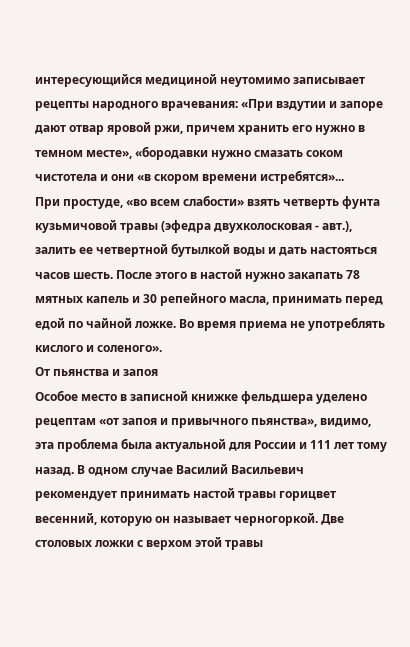интересующийся медициной неутомимо записывает рецепты народного врачевания: «При вздутии и запоре дают отвар яровой ржи, причем хранить его нужно в темном месте», «бородавки нужно смазать соком чистотела и они «в скором времени истребятся»...
При простуде, «во всем слабости» взять четверть фунта кузьмичовой травы (эфедра двухколосковая - авт.), залить ее четвертной бутылкой воды и дать настояться часов шесть. После этого в настой нужно закапать 78 мятных капель и 30 репейного масла, принимать перед едой по чайной ложке. Во время приема не употреблять кислого и соленого».
От пьянства и запоя
Особое место в записной книжке фельдшера уделено рецептам «от запоя и привычного пьянства», видимо, эта проблема была актуальной для России и 111 лет тому назад. В одном случае Василий Васильевич рекомендует принимать настой травы горицвет весенний, которую он называет черногоркой. Две столовых ложки с верхом этой травы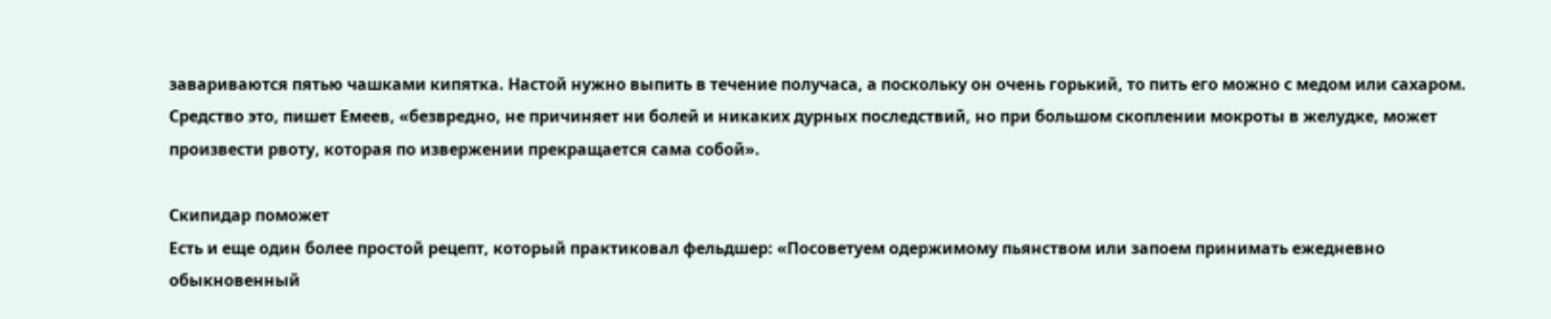завариваются пятью чашками кипятка. Настой нужно выпить в течение получаса, а поскольку он очень горький, то пить его можно с медом или сахаром. Средство это, пишет Емеев, «безвредно, не причиняет ни болей и никаких дурных последствий, но при большом скоплении мокроты в желудке, может произвести рвоту, которая по извержении прекращается сама собой».

Скипидар поможет
Есть и еще один более простой рецепт, который практиковал фельдшер: «Посоветуем одержимому пьянством или запоем принимать ежедневно обыкновенный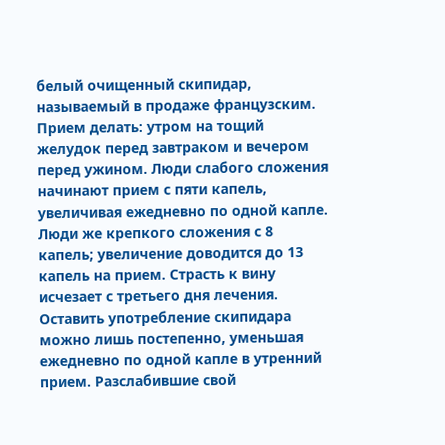белый очищенный скипидар, называемый в продаже французским. Прием делать: утром на тощий желудок перед завтраком и вечером перед ужином. Люди слабого сложения начинают прием с пяти капель, увеличивая ежедневно по одной капле. Люди же крепкого сложения с 8 капель; увеличение доводится до 13 капель на прием. Страсть к вину исчезает с третьего дня лечения.
Оставить употребление скипидара можно лишь постепенно, уменьшая ежедневно по одной капле в утренний прием. Разслабившие свой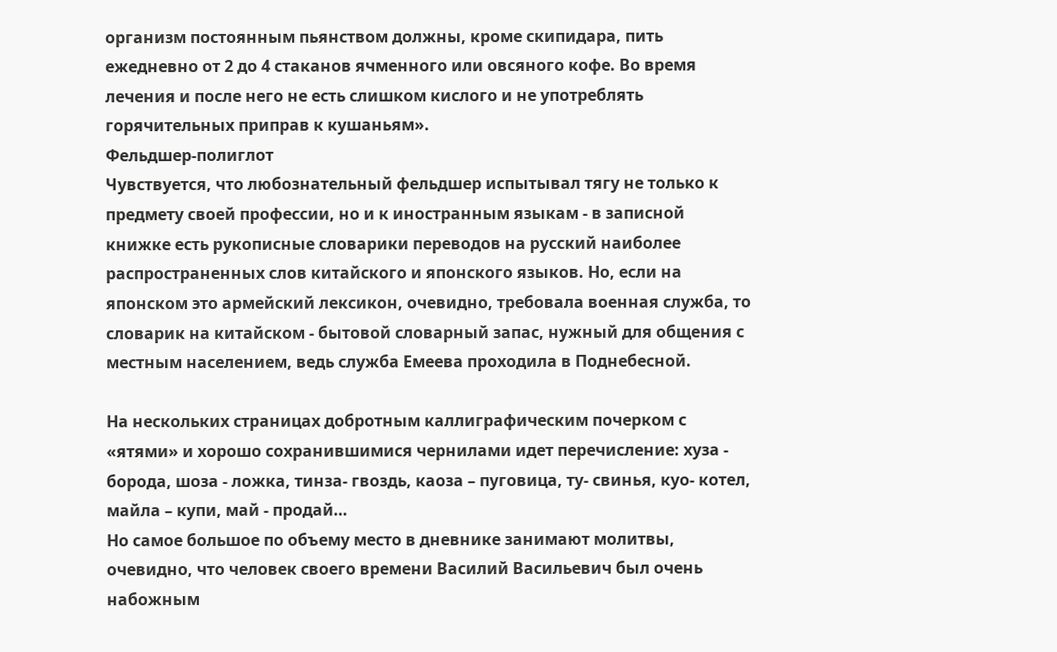организм постоянным пьянством должны, кроме скипидара, пить ежедневно от 2 до 4 стаканов ячменного или овсяного кофе. Во время лечения и после него не есть слишком кислого и не употреблять горячительных приправ к кушаньям».
Фельдшер-полиглот
Чувствуется, что любознательный фельдшер испытывал тягу не только к предмету своей профессии, но и к иностранным языкам - в записной книжке есть рукописные словарики переводов на русский наиболее распространенных слов китайского и японского языков. Но, если на японском это армейский лексикон, очевидно, требовала военная служба, то словарик на китайском - бытовой словарный запас, нужный для общения с местным населением, ведь служба Емеева проходила в Поднебесной.

На нескольких страницах добротным каллиграфическим почерком с «ятями» и хорошо сохранившимися чернилами идет перечисление: хуза - борода, шоза - ложка, тинза- гвоздь, каоза – пуговица, ту- свинья, куо- котел, майла – купи, май - продай…
Но самое большое по объему место в дневнике занимают молитвы, очевидно, что человек своего времени Василий Васильевич был очень набожным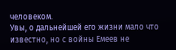человеком.
Увы, о дальнейшей его жизни мало что известно, но с войны Емеев не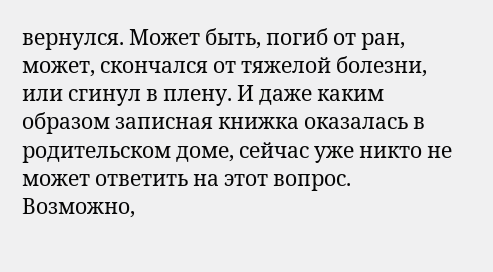вернулся. Может быть, погиб от ран, может, скончался от тяжелой болезни, или сгинул в плену. И даже каким образом записная книжка оказалась в родительском доме, сейчас уже никто не может ответить на этот вопрос.
Возможно,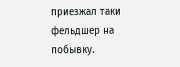приезжал таки фельдшер на побывку.